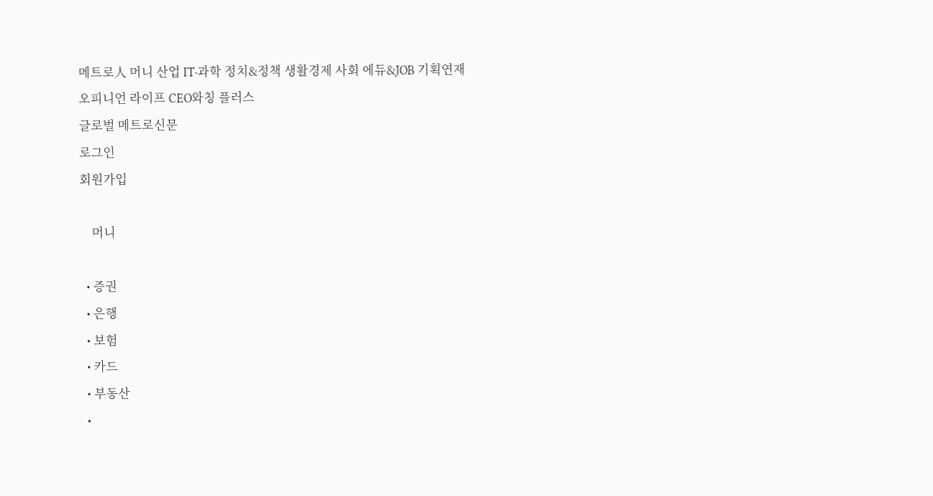메트로人 머니 산업 IT·과학 정치&정책 생활경제 사회 에듀&JOB 기획연재 오피니언 라이프 CEO와칭 플러스
글로벌 메트로신문
로그인
회원가입

    머니

  • 증권
  • 은행
  • 보험
  • 카드
  • 부동산
  •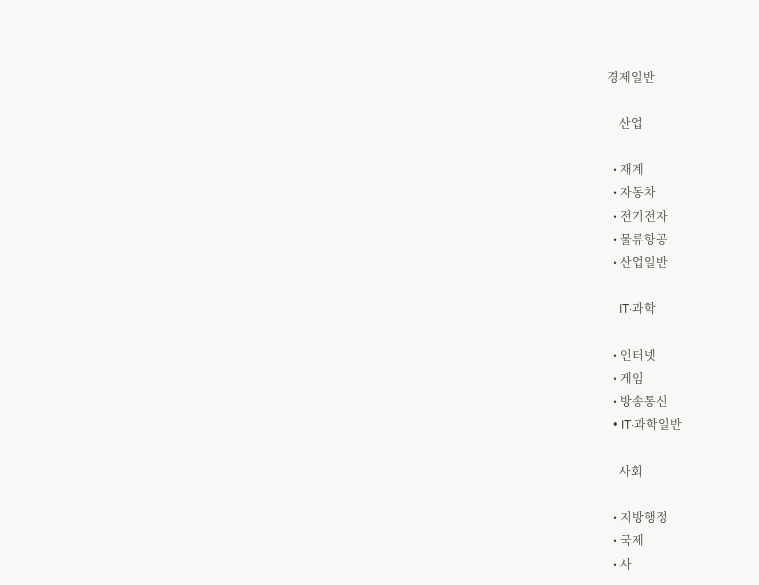경제일반

    산업

  • 재계
  • 자동차
  • 전기전자
  • 물류항공
  • 산업일반

    IT·과학

  • 인터넷
  • 게임
  • 방송통신
  • IT·과학일반

    사회

  • 지방행정
  • 국제
  • 사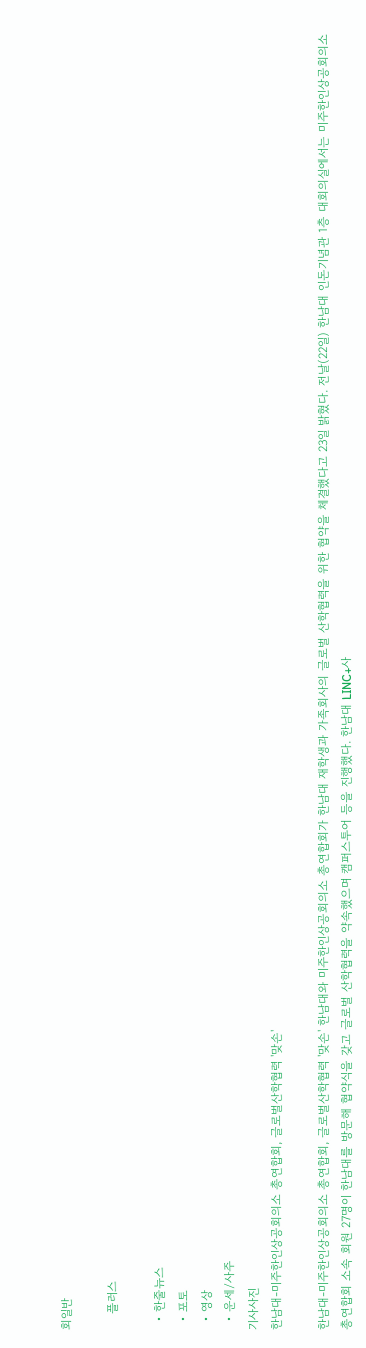회일반

    플러스

  • 한줄뉴스
  • 포토
  • 영상
  • 운세/사주
기사사진
한남대-미주한인상공회의소 총연합회, 글로벌산학협력 '맞손'

한남대-미주한인상공회의소 총연합회, 글로벌산학협력 '맞손' 한남대와 미주한인상공회의소 총연합회가 한남대 재학생과 가족회사의 글로벌 산학협력을 위한 협약을 체결했다고 23일 밝혔다. 전날(22일) 한남대 인돈기념관 1층 대회의실에서는 미주한인상공회의소 총연합회 소속 회원 27명이 한남대를 방문해 협약식을 갖고 글로벌 산학협력을 약속했으며 캠퍼스투어 등을 진행했다. 한남대 LINC+사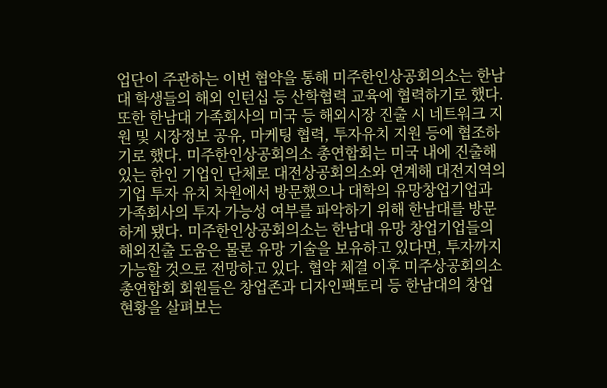업단이 주관하는 이번 협약을 통해 미주한인상공회의소는 한남대 학생들의 해외 인턴십 등 산학협력 교육에 협력하기로 했다. 또한 한남대 가족회사의 미국 등 해외시장 진출 시 네트워크 지원 및 시장정보 공유, 마케팅 협력, 투자유치 지원 등에 협조하기로 했다. 미주한인상공회의소 총연합회는 미국 내에 진출해 있는 한인 기업인 단체로 대전상공회의소와 연계해 대전지역의 기업 투자 유치 차원에서 방문했으나 대학의 유망창업기업과 가족회사의 투자 가능성 여부를 파악하기 위해 한남대를 방문하게 됐다. 미주한인상공회의소는 한남대 유망 창업기업들의 해외진출 도움은 물론 유망 기술을 보유하고 있다면, 투자까지 가능할 것으로 전망하고 있다. 협약 체결 이후 미주상공회의소 총연합회 회원들은 창업존과 디자인팩토리 등 한남대의 창업 현황을 살펴보는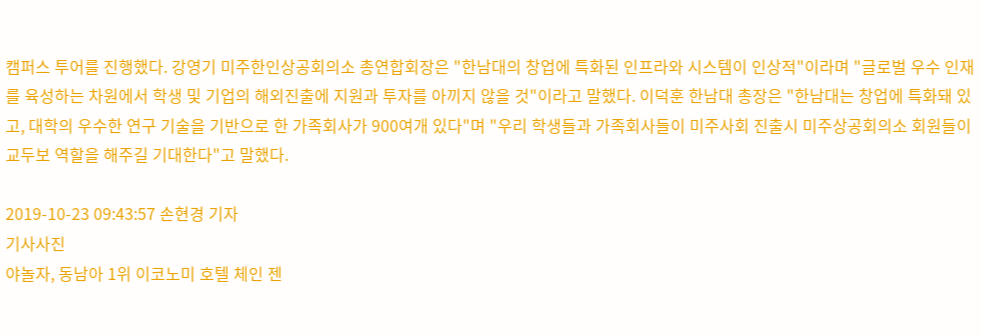캠퍼스 투어를 진행했다. 강영기 미주한인상공회의소 총연합회장은 "한남대의 창업에 특화된 인프라와 시스템이 인상적"이라며 "글로벌 우수 인재를 육성하는 차원에서 학생 및 기업의 해외진출에 지원과 투자를 아끼지 않을 것"이라고 말했다. 이덕훈 한남대 총장은 "한남대는 창업에 특화돼 있고, 대학의 우수한 연구 기술을 기반으로 한 가족회사가 900여개 있다"며 "우리 학생들과 가족회사들이 미주사회 진출시 미주상공회의소 회원들이 교두보 역할을 해주길 기대한다"고 말했다.

2019-10-23 09:43:57 손현경 기자
기사사진
야놀자, 동남아 1위 이코노미 호텔 체인 젠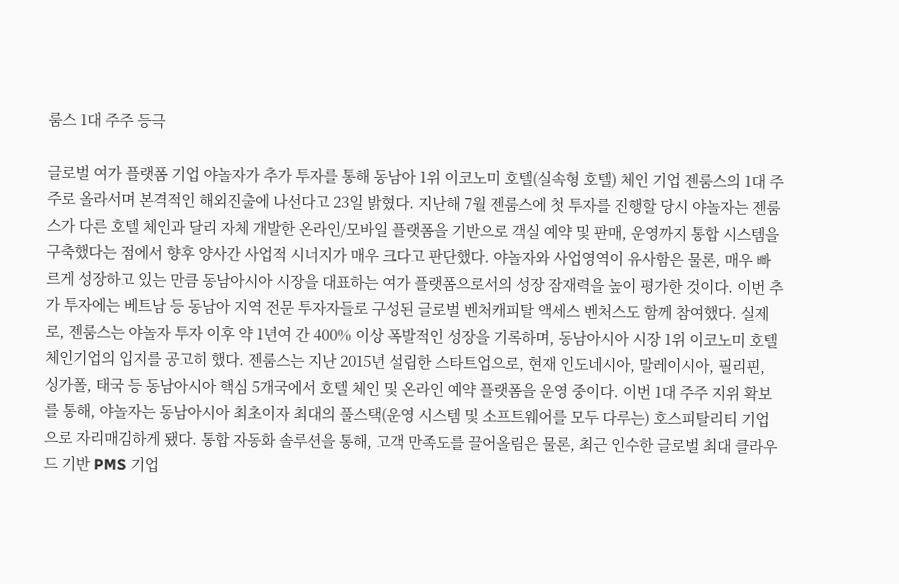룸스 1대 주주 등극

글로벌 여가 플랫폼 기업 야놀자가 추가 투자를 통해 동남아 1위 이코노미 호텔(실속형 호텔) 체인 기업 젠룸스의 1대 주주로 올라서며 본격적인 해외진출에 나선다고 23일 밝혔다. 지난해 7월 젠룸스에 첫 투자를 진행할 당시 야놀자는 젠룸스가 다른 호텔 체인과 달리 자체 개발한 온라인/모바일 플랫폼을 기반으로 객실 예약 및 판매, 운영까지 통합 시스템을 구축했다는 점에서 향후 양사간 사업적 시너지가 매우 크다고 판단했다. 야놀자와 사업영역이 유사함은 물론, 매우 빠르게 성장하고 있는 만큼 동남아시아 시장을 대표하는 여가 플랫폼으로서의 성장 잠재력을 높이 평가한 것이다. 이번 추가 투자에는 베트남 등 동남아 지역 전문 투자자들로 구성된 글로벌 벤처캐피탈 액세스 벤처스도 함께 참여했다. 실제로, 젠룸스는 야놀자 투자 이후 약 1년여 간 400% 이상 폭발적인 성장을 기록하며, 동남아시아 시장 1위 이코노미 호텔 체인기업의 입지를 공고히 했다. 젠룸스는 지난 2015년 설립한 스타트업으로, 현재 인도네시아, 말레이시아, 필리핀, 싱가폴, 태국 등 동남아시아 핵심 5개국에서 호텔 체인 및 온라인 예약 플랫폼을 운영 중이다. 이번 1대 주주 지위 확보를 통해, 야놀자는 동남아시아 최초이자 최대의 풀스택(운영 시스템 및 소프트웨어를 모두 다루는) 호스피탈리티 기업으로 자리매김하게 됐다. 통합 자동화 솔루션을 통해, 고객 만족도를 끌어올림은 물론, 최근 인수한 글로벌 최대 클라우드 기반 PMS 기업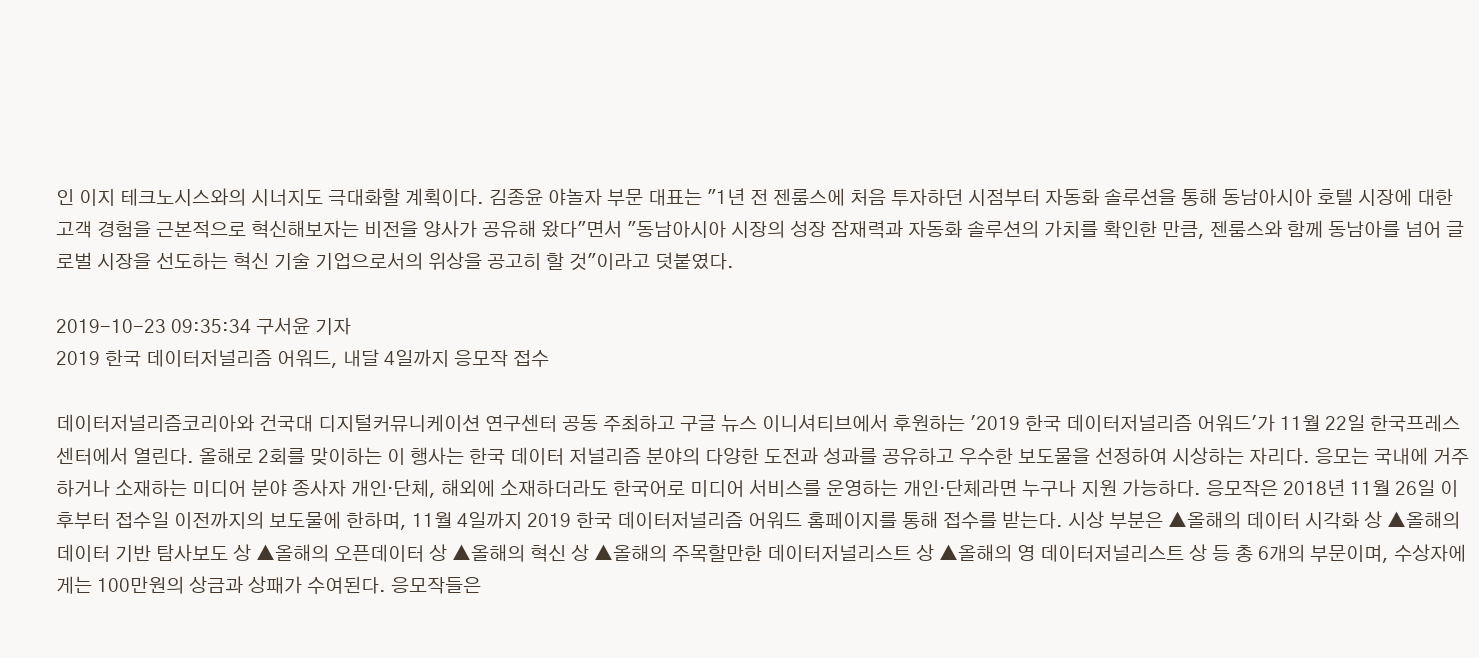인 이지 테크노시스와의 시너지도 극대화할 계획이다. 김종윤 야놀자 부문 대표는 "1년 전 젠룸스에 처음 투자하던 시점부터 자동화 솔루션을 통해 동남아시아 호텔 시장에 대한 고객 경험을 근본적으로 혁신해보자는 비전을 양사가 공유해 왔다"면서 "동남아시아 시장의 성장 잠재력과 자동화 솔루션의 가치를 확인한 만큼, 젠룸스와 함께 동남아를 넘어 글로벌 시장을 선도하는 혁신 기술 기업으로서의 위상을 공고히 할 것"이라고 덧붙였다.

2019-10-23 09:35:34 구서윤 기자
2019 한국 데이터저널리즘 어워드, 내달 4일까지 응모작 접수

데이터저널리즘코리아와 건국대 디지털커뮤니케이션 연구센터 공동 주최하고 구글 뉴스 이니셔티브에서 후원하는 '2019 한국 데이터저널리즘 어워드'가 11월 22일 한국프레스센터에서 열린다. 올해로 2회를 맞이하는 이 행사는 한국 데이터 저널리즘 분야의 다양한 도전과 성과를 공유하고 우수한 보도물을 선정하여 시상하는 자리다. 응모는 국내에 거주하거나 소재하는 미디어 분야 종사자 개인·단체, 해외에 소재하더라도 한국어로 미디어 서비스를 운영하는 개인·단체라면 누구나 지원 가능하다. 응모작은 2018년 11월 26일 이후부터 접수일 이전까지의 보도물에 한하며, 11월 4일까지 2019 한국 데이터저널리즘 어워드 홈페이지를 통해 접수를 받는다. 시상 부분은 ▲올해의 데이터 시각화 상 ▲올해의 데이터 기반 탐사보도 상 ▲올해의 오픈데이터 상 ▲올해의 혁신 상 ▲올해의 주목할만한 데이터저널리스트 상 ▲올해의 영 데이터저널리스트 상 등 총 6개의 부문이며, 수상자에게는 100만원의 상금과 상패가 수여된다. 응모작들은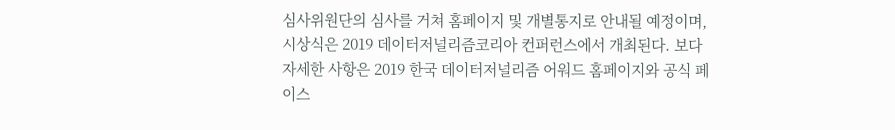심사위원단의 심사를 거쳐 홈페이지 및 개별통지로 안내될 예정이며, 시상식은 2019 데이터저널리즘코리아 컨퍼런스에서 개최된다. 보다 자세한 사항은 2019 한국 데이터저널리즘 어워드 홈페이지와 공식 페이스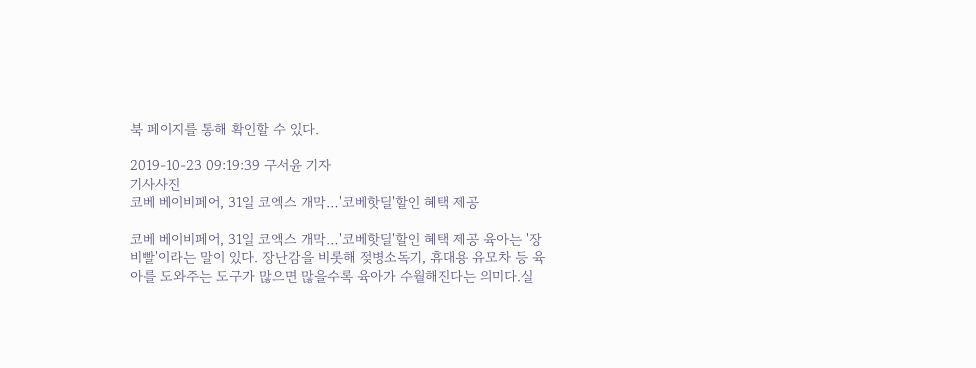북 페이지를 통해 확인할 수 있다.

2019-10-23 09:19:39 구서윤 기자
기사사진
코베 베이비페어, 31일 코엑스 개막…'코베핫딜'할인 혜택 제공

코베 베이비페어, 31일 코엑스 개막…'코베핫딜'할인 혜택 제공 육아는 '장비빨'이라는 말이 있다. 장난감을 비롯해 젖병소독기, 휴대용 유모차 등 육아를 도와주는 도구가 많으면 많을수록 육아가 수월해진다는 의미다.실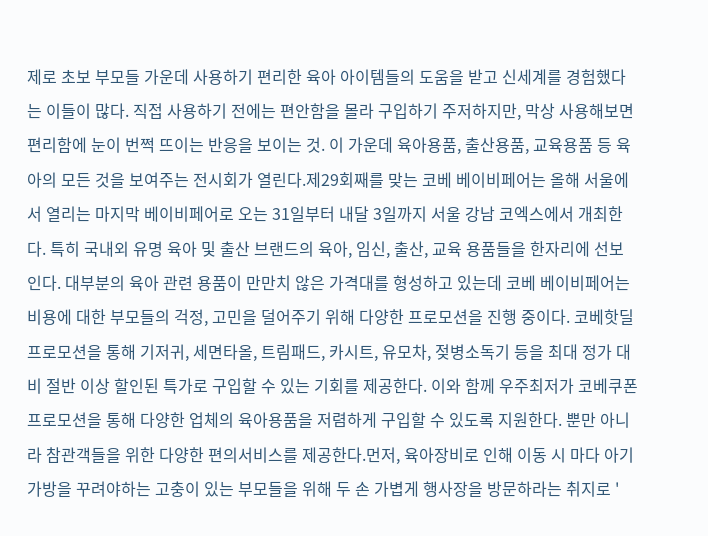제로 초보 부모들 가운데 사용하기 편리한 육아 아이템들의 도움을 받고 신세계를 경험했다는 이들이 많다. 직접 사용하기 전에는 편안함을 몰라 구입하기 주저하지만, 막상 사용해보면 편리함에 눈이 번쩍 뜨이는 반응을 보이는 것. 이 가운데 육아용품, 출산용품, 교육용품 등 육아의 모든 것을 보여주는 전시회가 열린다.제29회째를 맞는 코베 베이비페어는 올해 서울에서 열리는 마지막 베이비페어로 오는 31일부터 내달 3일까지 서울 강남 코엑스에서 개최한다. 특히 국내외 유명 육아 및 출산 브랜드의 육아, 임신, 출산, 교육 용품들을 한자리에 선보인다. 대부분의 육아 관련 용품이 만만치 않은 가격대를 형성하고 있는데 코베 베이비페어는 비용에 대한 부모들의 걱정, 고민을 덜어주기 위해 다양한 프로모션을 진행 중이다. 코베핫딜 프로모션을 통해 기저귀, 세면타올, 트림패드, 카시트, 유모차, 젖병소독기 등을 최대 정가 대비 절반 이상 할인된 특가로 구입할 수 있는 기회를 제공한다. 이와 함께 우주최저가 코베쿠폰 프로모션을 통해 다양한 업체의 육아용품을 저렴하게 구입할 수 있도록 지원한다. 뿐만 아니라 참관객들을 위한 다양한 편의서비스를 제공한다.먼저, 육아장비로 인해 이동 시 마다 아기 가방을 꾸려야하는 고충이 있는 부모들을 위해 두 손 가볍게 행사장을 방문하라는 취지로 '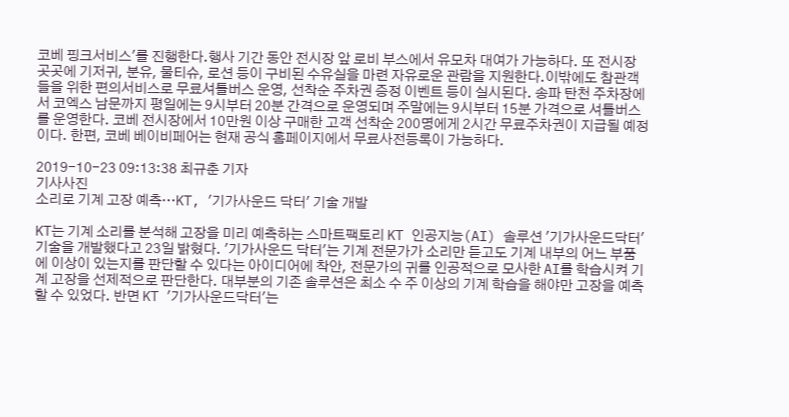코베 핑크서비스'를 진행한다.행사 기간 동안 전시장 앞 로비 부스에서 유모차 대여가 가능하다. 또 전시장 곳곳에 기저귀, 분유, 물티슈, 로션 등이 구비된 수유실을 마련 자유로운 관람을 지원한다.이밖에도 참관객들을 위한 편의서비스로 무료셔틀버스 운영, 선착순 주차권 증정 이벤트 등이 실시된다. 송파 탄천 주차장에서 코엑스 남문까지 평일에는 9시부터 20분 간격으로 운영되며 주말에는 9시부터 15분 가격으로 셔틀버스를 운영한다. 코베 전시장에서 10만원 이상 구매한 고객 선착순 200명에게 2시간 무료주차권이 지급될 예정이다. 한편, 코베 베이비페어는 현재 공식 홈페이지에서 무료사전등록이 가능하다.

2019-10-23 09:13:38 최규춘 기자
기사사진
소리로 기계 고장 예측…KT, '기가사운드 닥터' 기술 개발

KT는 기계 소리를 분석해 고장을 미리 예측하는 스마트팩토리 KT 인공지능(AI) 솔루션 '기가사운드닥터' 기술을 개발했다고 23일 밝혔다. '기가사운드 닥터'는 기계 전문가가 소리만 듣고도 기계 내부의 어느 부품에 이상이 있는지를 판단할 수 있다는 아이디어에 착안, 전문가의 귀를 인공적으로 모사한 AI를 학습시켜 기계 고장을 선제적으로 판단한다. 대부분의 기존 솔루션은 최소 수 주 이상의 기계 학습을 해야만 고장을 예측할 수 있었다. 반면 KT '기가사운드닥터'는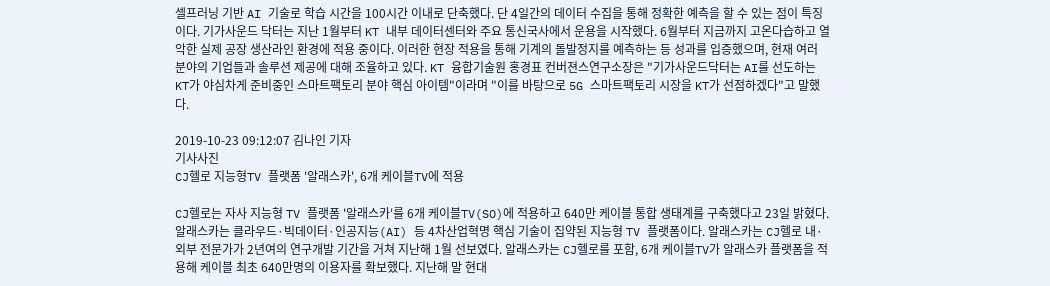셀프러닝 기반 AI 기술로 학습 시간을 100시간 이내로 단축했다. 단 4일간의 데이터 수집을 통해 정확한 예측을 할 수 있는 점이 특징이다. 기가사운드 닥터는 지난 1월부터 KT 내부 데이터센터와 주요 통신국사에서 운용을 시작했다. 6월부터 지금까지 고온다습하고 열악한 실제 공장 생산라인 환경에 적용 중이다. 이러한 현장 적용을 통해 기계의 돌발정지를 예측하는 등 성과를 입증했으며, 현재 여러 분야의 기업들과 솔루션 제공에 대해 조율하고 있다. KT 융합기술원 홍경표 컨버젼스연구소장은 "기가사운드닥터는 AI를 선도하는 KT가 야심차게 준비중인 스마트팩토리 분야 핵심 아이템"이라며 "이를 바탕으로 5G 스마트팩토리 시장을 KT가 선점하겠다"고 말했다.

2019-10-23 09:12:07 김나인 기자
기사사진
CJ헬로 지능형TV 플랫폼 '알래스카', 6개 케이블TV에 적용

CJ헬로는 자사 지능형 TV 플랫폼 '알래스카'를 6개 케이블TV(SO)에 적용하고 640만 케이블 통합 생태계를 구축했다고 23일 밝혔다. 알래스카는 클라우드·빅데이터·인공지능(AI) 등 4차산업혁명 핵심 기술이 집약된 지능형 TV 플랫폼이다. 알래스카는 CJ헬로 내·외부 전문가가 2년여의 연구개발 기간을 거쳐 지난해 1월 선보였다. 알래스카는 CJ헬로를 포함, 6개 케이블TV가 알래스카 플랫폼을 적용해 케이블 최초 640만명의 이용자를 확보했다. 지난해 말 현대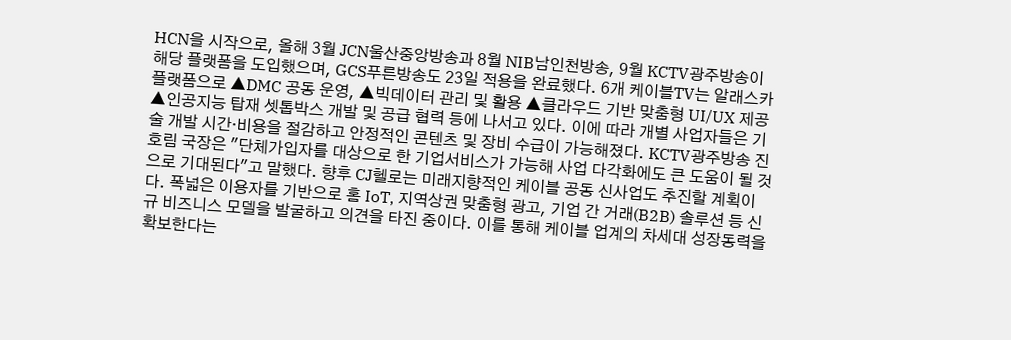HCN을 시작으로, 올해 3월 JCN울산중앙방송과 8월 NIB남인천방송, 9월 KCTV광주방송이 해당 플랫폼을 도입했으며, GCS푸른방송도 23일 적용을 완료했다. 6개 케이블TV는 알래스카 플랫폼으로 ▲DMC 공동 운영, ▲빅데이터 관리 및 활용 ▲클라우드 기반 맞춤형 UI/UX 제공 ▲인공지능 탑재 셋톱박스 개발 및 공급 협력 등에 나서고 있다. 이에 따라 개별 사업자들은 기술 개발 시간·비용을 절감하고 안정적인 콘텐츠 및 장비 수급이 가능해졌다. KCTV광주방송 진호림 국장은 "단체가입자를 대상으로 한 기업서비스가 가능해 사업 다각화에도 큰 도움이 될 것으로 기대된다"고 말했다. 향후 CJ헬로는 미래지향적인 케이블 공동 신사업도 추진할 계획이다. 폭넓은 이용자를 기반으로 홈 IoT, 지역상권 맞춤형 광고, 기업 간 거래(B2B) 솔루션 등 신규 비즈니스 모델을 발굴하고 의견을 타진 중이다. 이를 통해 케이블 업계의 차세대 성장동력을 확보한다는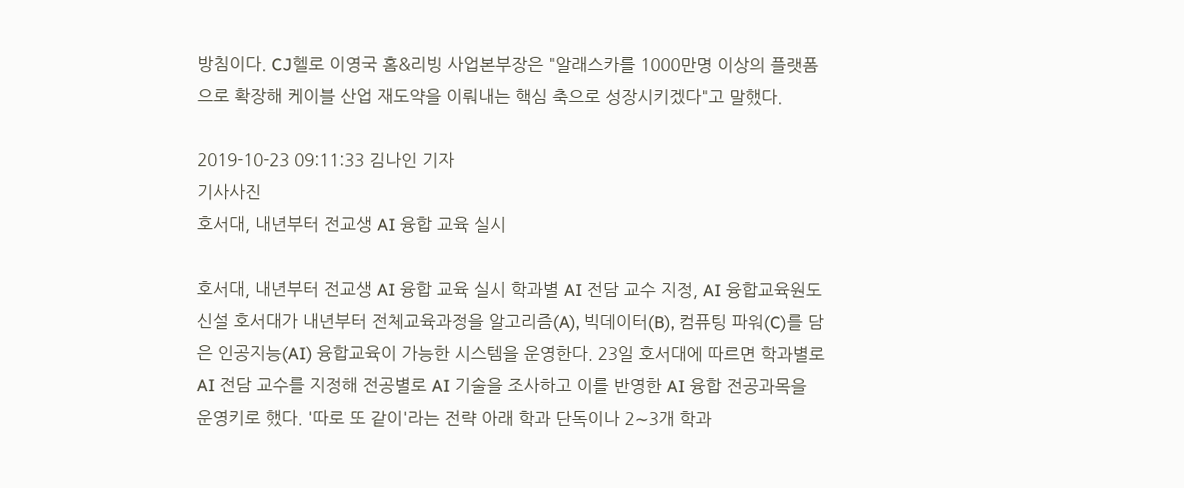방침이다. CJ헬로 이영국 홈&리빙 사업본부장은 "알래스카를 1000만명 이상의 플랫폼으로 확장해 케이블 산업 재도약을 이뤄내는 핵심 축으로 성장시키겠다"고 말했다.

2019-10-23 09:11:33 김나인 기자
기사사진
호서대, 내년부터 전교생 AI 융합 교육 실시

호서대, 내년부터 전교생 AI 융합 교육 실시 학과별 AI 전담 교수 지정, AI 융합교육원도 신설 호서대가 내년부터 전체교육과정을 알고리즘(A), 빅데이터(B), 컴퓨팅 파워(C)를 담은 인공지능(AI) 융합교육이 가능한 시스템을 운영한다. 23일 호서대에 따르면 학과별로 AI 전담 교수를 지정해 전공별로 AI 기술을 조사하고 이를 반영한 AI 융합 전공과목을 운영키로 했다. '따로 또 같이'라는 전략 아래 학과 단독이나 2∼3개 학과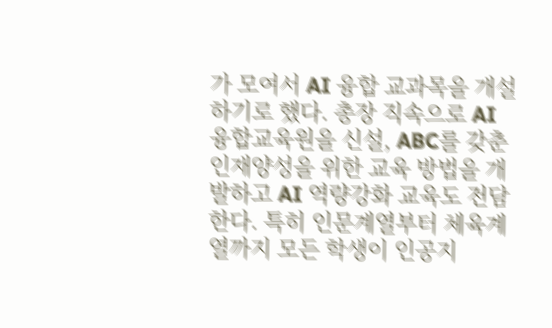가 모여서 AI 융합 교과목을 개설하기로 했다. 총장 직속으로 AI 융합교육원을 신설, ABC를 갖춘 인재양성을 위한 교육 방법을 개발하고 AI 역량강화 교육도 전담한다. 특히 인문계열부터 체육계열까지 모든 학생이 인공지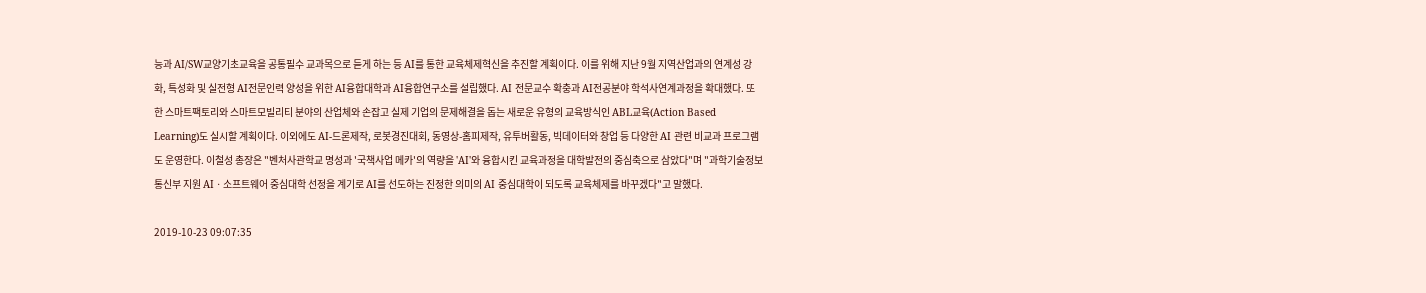능과 AI/SW교양기초교육을 공통필수 교과목으로 듣게 하는 등 AI를 통한 교육체제혁신을 추진할 계획이다. 이를 위해 지난 9월 지역산업과의 연계성 강화, 특성화 및 실전형 AI전문인력 양성을 위한 AI융합대학과 AI융합연구소를 설립했다. AI 전문교수 확충과 AI전공분야 학석사연계과정을 확대했다. 또한 스마트팩토리와 스마트모빌리티 분야의 산업체와 손잡고 실제 기업의 문제해결을 돕는 새로운 유형의 교육방식인 ABL교육(Action Based Learning)도 실시할 계획이다. 이외에도 AI-드론제작, 로봇경진대회, 동영상-홈피제작, 유투버활동, 빅데이터와 창업 등 다양한 AI 관련 비교과 프로그램도 운영한다. 이철성 총장은 "벤처사관학교 명성과 '국책사업 메카'의 역량을 'AI'와 융합시킨 교육과정을 대학발전의 중심축으로 삼았다"며 "과학기술정보통신부 지원 AIㆍ소프트웨어 중심대학 선정을 계기로 AI를 선도하는 진정한 의미의 AI 중심대학이 되도록 교육체제를 바꾸겠다"고 말했다.

2019-10-23 09:07:35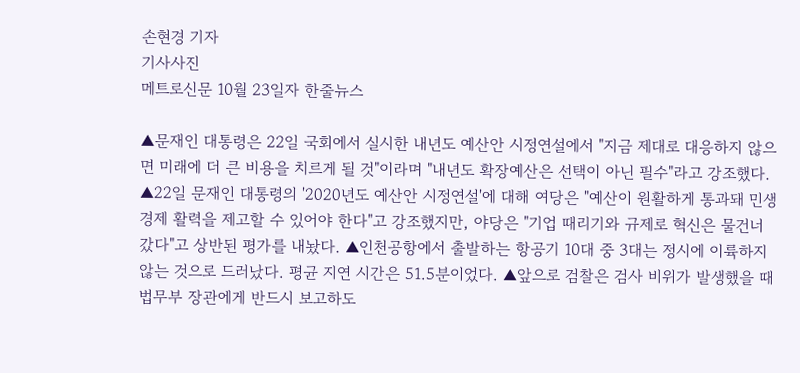손현경 기자
기사사진
메트로신문 10월 23일자 한줄뉴스

▲문재인 대통령은 22일 국회에서 실시한 내년도 예산안 시정연설에서 "지금 제대로 대응하지 않으면 미래에 더 큰 비용을 치르게 될 것"이라며 "내년도 확장예산은 선택이 아닌 필수"라고 강조했다. ▲22일 문재인 대통령의 '2020년도 예산안 시정연설'에 대해 여당은 "예산이 원활하게 통과돼 민생경제 활력을 제고할 수 있어야 한다"고 강조했지만, 야당은 "기업 때리기와 규제로 혁신은 물건너 갔다"고 상반된 평가를 내놨다. ▲인천공항에서 출발하는 항공기 10대 중 3대는 정시에 이륙하지 않는 것으로 드러났다. 평균 지연 시간은 51.5분이었다. ▲앞으로 검찰은 검사 비위가 발생했을 때 법무부 장관에게 반드시 보고하도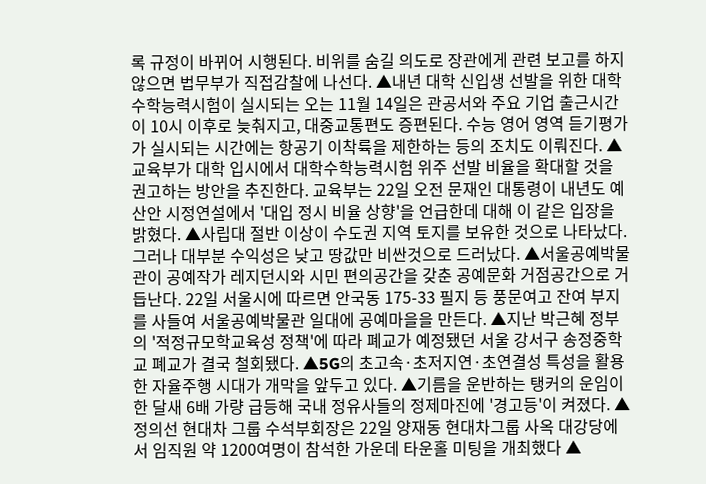록 규정이 바뀌어 시행된다. 비위를 숨길 의도로 장관에게 관련 보고를 하지 않으면 법무부가 직접감찰에 나선다. ▲내년 대학 신입생 선발을 위한 대학수학능력시험이 실시되는 오는 11월 14일은 관공서와 주요 기업 출근시간이 10시 이후로 늦춰지고, 대중교통편도 증편된다. 수능 영어 영역 듣기평가가 실시되는 시간에는 항공기 이착륙을 제한하는 등의 조치도 이뤄진다. ▲교육부가 대학 입시에서 대학수학능력시험 위주 선발 비율을 확대할 것을 권고하는 방안을 추진한다. 교육부는 22일 오전 문재인 대통령이 내년도 예산안 시정연설에서 '대입 정시 비율 상향'을 언급한데 대해 이 같은 입장을 밝혔다. ▲사립대 절반 이상이 수도권 지역 토지를 보유한 것으로 나타났다. 그러나 대부분 수익성은 낮고 땅값만 비싼것으로 드러났다. ▲서울공예박물관이 공예작가 레지던시와 시민 편의공간을 갖춘 공예문화 거점공간으로 거듭난다. 22일 서울시에 따르면 안국동 175-33 필지 등 풍문여고 잔여 부지를 사들여 서울공예박물관 일대에 공예마을을 만든다. ▲지난 박근혜 정부의 '적정규모학교육성 정책'에 따라 폐교가 예정됐던 서울 강서구 송정중학교 폐교가 결국 철회됐다. ▲5G의 초고속·초저지연·초연결성 특성을 활용한 자율주행 시대가 개막을 앞두고 있다. ▲기름을 운반하는 탱커의 운임이 한 달새 6배 가량 급등해 국내 정유사들의 정제마진에 '경고등'이 켜졌다. ▲정의선 현대차 그룹 수석부회장은 22일 양재동 현대차그룹 사옥 대강당에서 임직원 약 1200여명이 참석한 가운데 타운홀 미팅을 개최했다 ▲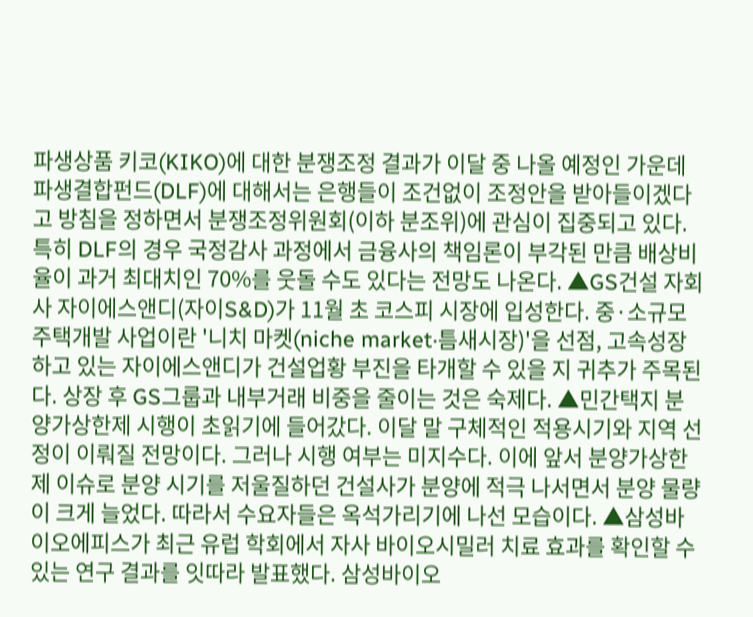파생상품 키코(KIKO)에 대한 분쟁조정 결과가 이달 중 나올 예정인 가운데 파생결합펀드(DLF)에 대해서는 은행들이 조건없이 조정안을 받아들이겠다고 방침을 정하면서 분쟁조정위원회(이하 분조위)에 관심이 집중되고 있다. 특히 DLF의 경우 국정감사 과정에서 금융사의 책임론이 부각된 만큼 배상비율이 과거 최대치인 70%를 웃돌 수도 있다는 전망도 나온다. ▲GS건설 자회사 자이에스앤디(자이S&D)가 11월 초 코스피 시장에 입성한다. 중·소규모 주택개발 사업이란 '니치 마켓(niche market·틈새시장)'을 선점, 고속성장하고 있는 자이에스앤디가 건설업황 부진을 타개할 수 있을 지 귀추가 주목된다. 상장 후 GS그룹과 내부거래 비중을 줄이는 것은 숙제다. ▲민간택지 분양가상한제 시행이 초읽기에 들어갔다. 이달 말 구체적인 적용시기와 지역 선정이 이뤄질 전망이다. 그러나 시행 여부는 미지수다. 이에 앞서 분양가상한제 이슈로 분양 시기를 저울질하던 건설사가 분양에 적극 나서면서 분양 물량이 크게 늘었다. 따라서 수요자들은 옥석가리기에 나선 모습이다. ▲삼성바이오에피스가 최근 유럽 학회에서 자사 바이오시밀러 치료 효과를 확인할 수 있는 연구 결과를 잇따라 발표했다. 삼성바이오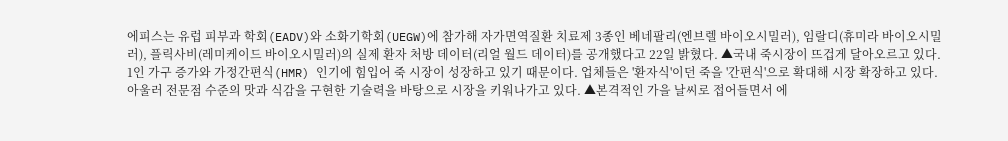에피스는 유럽 피부과 학회(EADV)와 소화기학회(UEGW)에 참가해 자가면역질환 치료제 3종인 베네팔리(엔브렐 바이오시밀러), 임랄디(휴미라 바이오시밀러), 플릭사비(레미케이드 바이오시밀러)의 실제 환자 처방 데이터(리얼 월드 데이터)를 공개했다고 22일 밝혔다. ▲국내 죽시장이 뜨겁게 달아오르고 있다. 1인 가구 증가와 가정간편식(HMR) 인기에 힘입어 죽 시장이 성장하고 있기 때문이다. 업체들은 '환자식'이던 죽을 '간편식'으로 확대해 시장 확장하고 있다. 아울러 전문점 수준의 맛과 식감을 구현한 기술력을 바탕으로 시장을 키워나가고 있다. ▲본격적인 가을 날씨로 접어들면서 에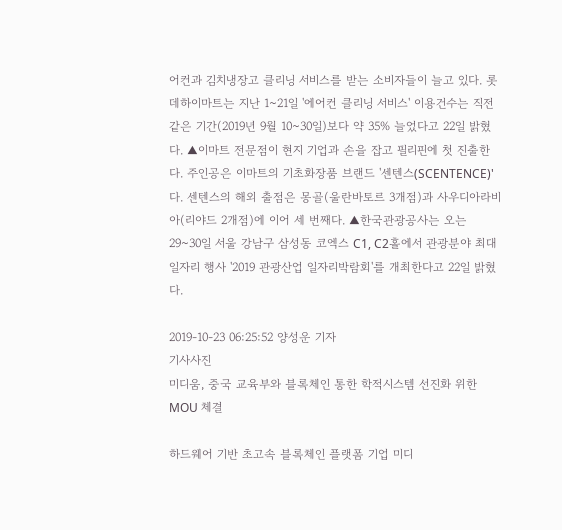어컨과 김치냉장고 클리닝 서비스를 받는 소비자들이 늘고 있다. 롯데하이마트는 지난 1~21일 '에어컨 클리닝 서비스' 이용건수는 직전 같은 기간(2019년 9월 10~30일)보다 약 35% 늘었다고 22일 밝혔다. ▲이마트 전문점이 현지 기업과 손을 잡고 필리핀에 첫 진출한다. 주인공은 이마트의 기초화장품 브랜드 '센텐스(SCENTENCE)'다. 센텐스의 해외 출점은 몽골(울란바토르 3개점)과 사우디아라비아(리야드 2개점)에 이어 세 번째다. ▲한국관광공사는 오는 29~30일 서울 강남구 삼성동 코엑스 C1, C2홀에서 관광분야 최대 일자리 행사 '2019 관광산업 일자리박람회'를 개최한다고 22일 밝혔다.

2019-10-23 06:25:52 양성운 기자
기사사진
미디움, 중국 교육부와 블록체인 통한 학적시스템 선진화 위한 MOU 체결

하드웨어 기반 초고속 블록체인 플랫폼 기업 미디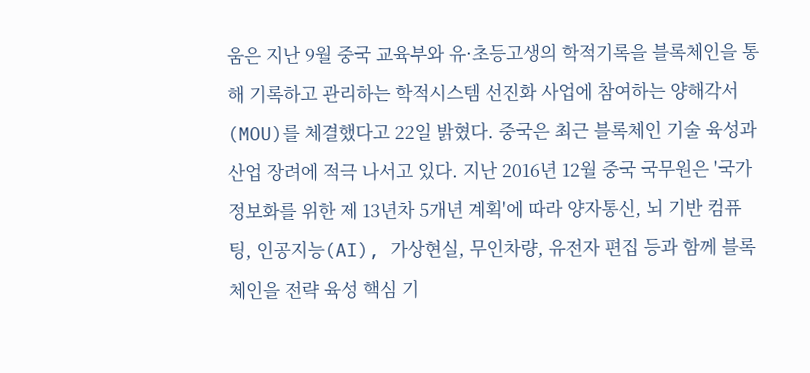움은 지난 9월 중국 교육부와 유·초등고생의 학적기록을 블록체인을 통해 기록하고 관리하는 학적시스템 선진화 사업에 참여하는 양해각서(MOU)를 체결했다고 22일 밝혔다. 중국은 최근 블록체인 기술 육성과 산업 장려에 적극 나서고 있다. 지난 2016년 12월 중국 국무원은 '국가 정보화를 위한 제 13년차 5개년 계획'에 따라 양자통신, 뇌 기반 컴퓨팅, 인공지능(AI), 가상현실, 무인차량, 유전자 편집 등과 함께 블록체인을 전략 육성 핵심 기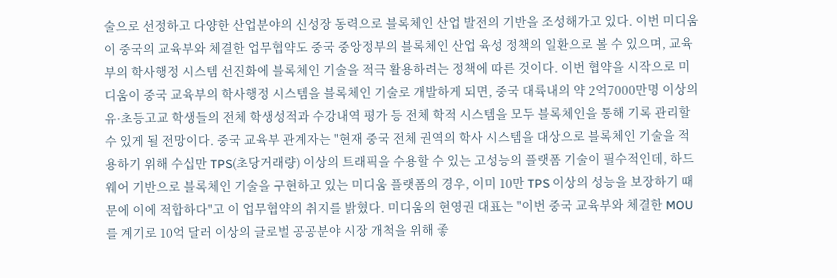술으로 선정하고 다양한 산업분야의 신성장 동력으로 블록체인 산업 발전의 기반을 조성해가고 있다. 이번 미디움이 중국의 교육부와 체결한 업무협약도 중국 중앙정부의 블록체인 산업 육성 정책의 일환으로 볼 수 있으며, 교육부의 학사행정 시스템 선진화에 블록체인 기술을 적극 활용하려는 정책에 따른 것이다. 이번 협약을 시작으로 미디움이 중국 교육부의 학사행정 시스템을 블록체인 기술로 개발하게 되면, 중국 대륙내의 약 2억7000만명 이상의 유·초등고교 학생들의 전체 학생성적과 수강내역 평가 등 전체 학적 시스템을 모두 블록체인을 통해 기록 관리할 수 있게 될 전망이다. 중국 교육부 관계자는 "현재 중국 전체 권역의 학사 시스템을 대상으로 블록체인 기술을 적용하기 위해 수십만 TPS(초당거래량) 이상의 트래픽을 수용할 수 있는 고성능의 플랫폼 기술이 필수적인데, 하드웨어 기반으로 블록체인 기술을 구현하고 있는 미디움 플랫폼의 경우, 이미 10만 TPS 이상의 성능을 보장하기 때문에 이에 적합하다"고 이 업무협약의 취지를 밝혔다. 미디움의 현영권 대표는 "이번 중국 교육부와 체결한 MOU를 계기로 10억 달러 이상의 글로벌 공공분야 시장 개척을 위해 좋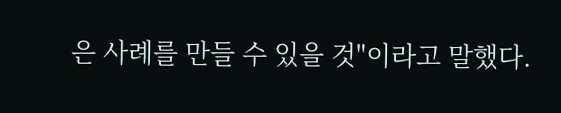은 사례를 만들 수 있을 것"이라고 말했다.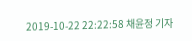2019-10-22 22:22:58 채윤정 기자